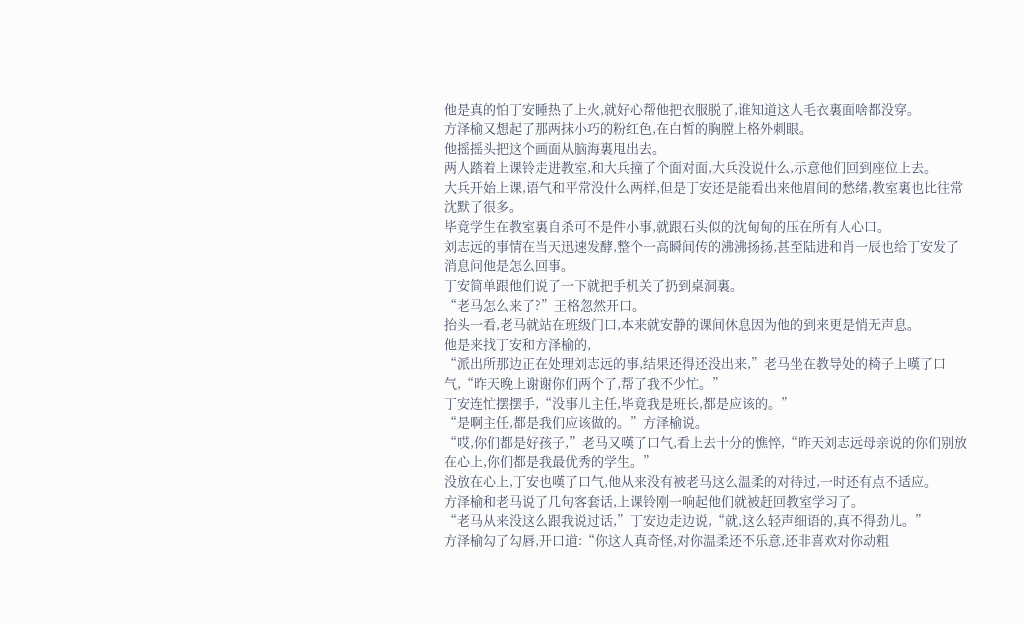他是真的怕丁安睡热了上火,就好心帮他把衣服脱了,谁知道这人毛衣裏面啥都没穿。
方泽榆又想起了那两抹小巧的粉红色,在白皙的胸膛上格外刺眼。
他摇摇头把这个画面从脑海裏甩出去。
两人踏着上课铃走进教室,和大兵撞了个面对面,大兵没说什么,示意他们回到座位上去。
大兵开始上课,语气和平常没什么两样,但是丁安还是能看出来他眉间的愁绪,教室裏也比往常沈默了很多。
毕竟学生在教室裏自杀可不是件小事,就跟石头似的沈甸甸的压在所有人心口。
刘志远的事情在当天迅速发酵,整个一高瞬间传的沸沸扬扬,甚至陆进和肖一辰也给丁安发了消息问他是怎么回事。
丁安简单跟他们说了一下就把手机关了扔到桌洞裏。
“老马怎么来了?”王格忽然开口。
抬头一看,老马就站在班级门口,本来就安静的课间休息因为他的到来更是悄无声息。
他是来找丁安和方泽榆的,
“派出所那边正在处理刘志远的事,结果还得还没出来,”老马坐在教导处的椅子上嘆了口气,“昨天晚上谢谢你们两个了,帮了我不少忙。”
丁安连忙摆摆手,“没事儿主任,毕竟我是班长,都是应该的。”
“是啊主任,都是我们应该做的。”方泽榆说。
“哎,你们都是好孩子,”老马又嘆了口气,看上去十分的憔悴,“昨天刘志远母亲说的你们别放在心上,你们都是我最优秀的学生。”
没放在心上,丁安也嘆了口气,他从来没有被老马这么温柔的对待过,一时还有点不适应。
方泽榆和老马说了几句客套话,上课铃刚一响起他们就被赶回教室学习了。
“老马从来没这么跟我说过话,”丁安边走边说,“就,这么轻声细语的,真不得劲儿。”
方泽榆勾了勾唇,开口道:“你这人真奇怪,对你温柔还不乐意,还非喜欢对你动粗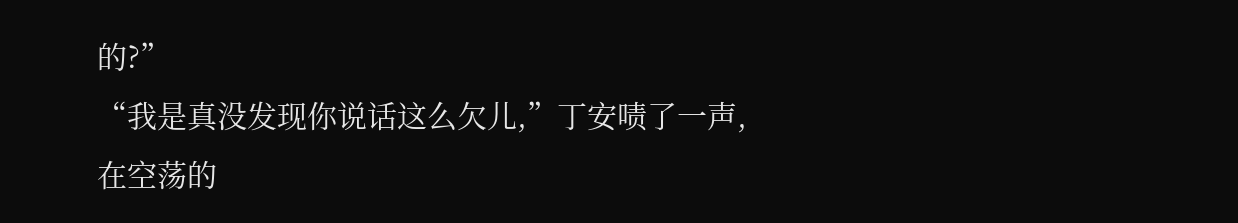的?”
“我是真没发现你说话这么欠儿,”丁安啧了一声,在空荡的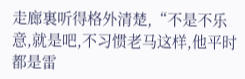走廊裏听得格外清楚,“不是不乐意,就是吧,不习惯老马这样,他平时都是雷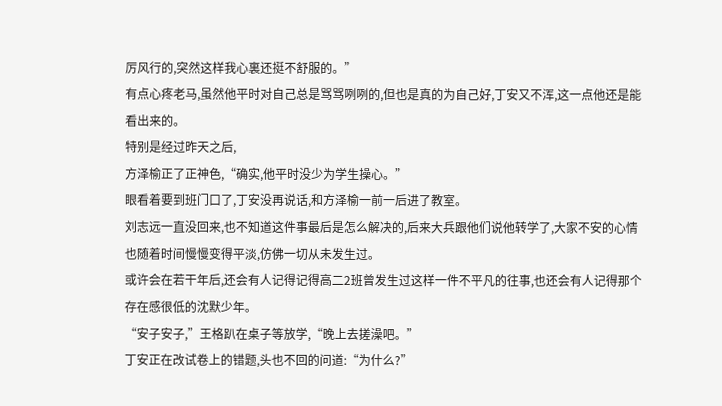厉风行的,突然这样我心裏还挺不舒服的。”
有点心疼老马,虽然他平时对自己总是骂骂咧咧的,但也是真的为自己好,丁安又不浑,这一点他还是能看出来的。
特别是经过昨天之后,
方泽榆正了正神色,“确实,他平时没少为学生操心。”
眼看着要到班门口了,丁安没再说话,和方泽榆一前一后进了教室。
刘志远一直没回来,也不知道这件事最后是怎么解决的,后来大兵跟他们说他转学了,大家不安的心情也随着时间慢慢变得平淡,仿佛一切从未发生过。
或许会在若干年后,还会有人记得记得高二2班曾发生过这样一件不平凡的往事,也还会有人记得那个存在感很低的沈默少年。
“安子安子,”王格趴在桌子等放学,“晚上去搓澡吧。”
丁安正在改试卷上的错题,头也不回的问道:“为什么?”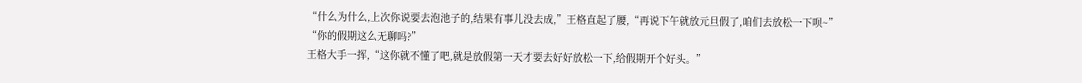“什么为什么,上次你说要去泡池子的,结果有事儿没去成,”王格直起了腰,“再说下午就放元旦假了,咱们去放松一下呗~”
“你的假期这么无聊吗?”
王格大手一挥,“这你就不懂了吧,就是放假第一天才要去好好放松一下,给假期开个好头。”